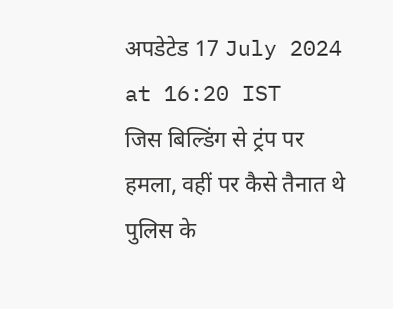अपडेटेड 17 July 2024 at 16:20 IST
जिस बिल्डिंग से ट्रंप पर हमला, वहीं पर कैसे तैनात थे पुलिस के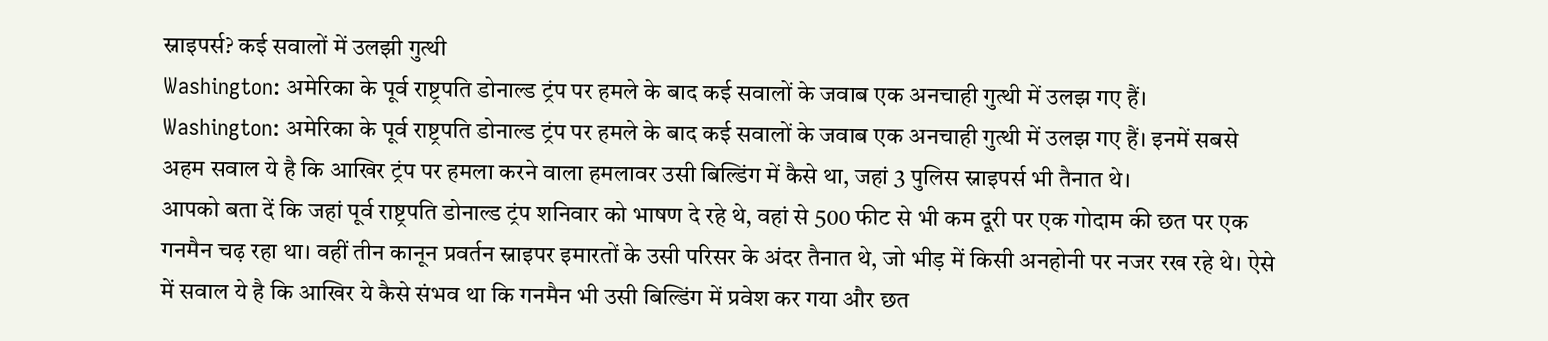स्नाइपर्स? कई सवालों में उलझी गुत्थी
Washington: अमेरिका के पूर्व राष्ट्रपति डोनाल्ड ट्रंप पर हमले के बाद कई सवालों के जवाब एक अनचाही गुत्थी में उलझ गए हैं।
Washington: अमेरिका के पूर्व राष्ट्रपति डोनाल्ड ट्रंप पर हमले के बाद कई सवालों के जवाब एक अनचाही गुत्थी में उलझ गए हैं। इनमें सबसे अहम सवाल ये है कि आखिर ट्रंप पर हमला करने वाला हमलावर उसी बिल्डिंग में कैसे था, जहां 3 पुलिस स्नाइपर्स भी तैनात थे।
आपको बता दें कि जहां पूर्व राष्ट्रपति डोनाल्ड ट्रंप शनिवार को भाषण दे रहे थे, वहां से 500 फीट से भी कम दूरी पर एक गोदाम की छत पर एक गनमैन चढ़ रहा था। वहीं तीन कानून प्रवर्तन स्नाइपर इमारतों के उसी परिसर के अंदर तैनात थे, जो भीड़ में किसी अनहोनी पर नजर रख रहे थे। ऐसे में सवाल ये है कि आखिर ये कैसे संभव था कि गनमैन भी उसी बिल्डिंग में प्रवेश कर गया और छत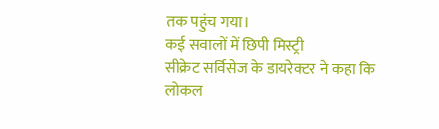तक पहुंच गया।
कई सवालों में छिपी मिस्ट्री
सीक्रेट सर्विसेज के डायरेक्टर ने कहा कि लोकल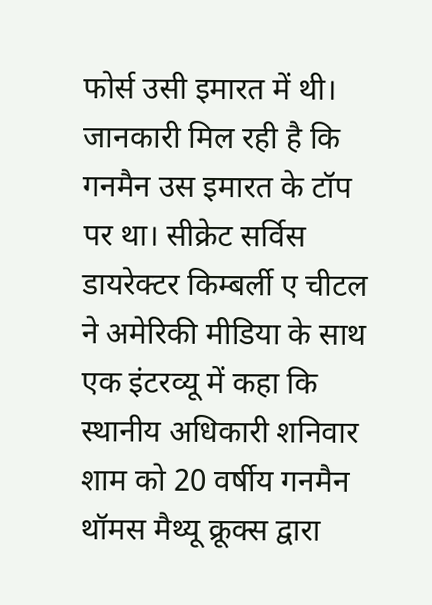फोर्स उसी इमारत में थी। जानकारी मिल रही है कि गनमैन उस इमारत के टॉप पर था। सीक्रेट सर्विस डायरेक्टर किम्बर्ली ए चीटल ने अमेरिकी मीडिया के साथ एक इंटरव्यू में कहा कि स्थानीय अधिकारी शनिवार शाम को 20 वर्षीय गनमैन थॉमस मैथ्यू क्रूक्स द्वारा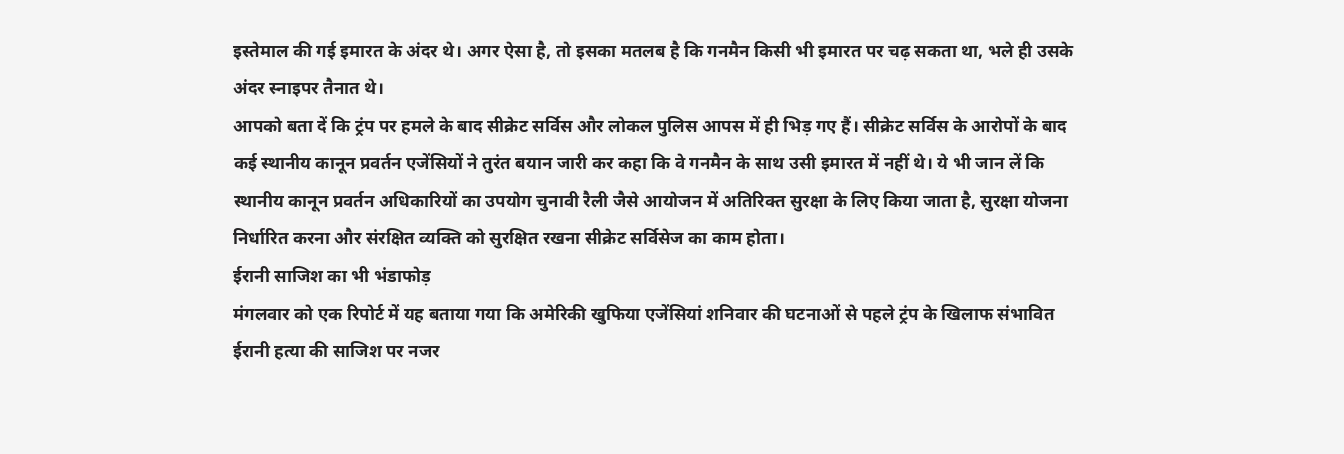इस्तेमाल की गई इमारत के अंदर थे। अगर ऐसा है, तो इसका मतलब है कि गनमैन किसी भी इमारत पर चढ़ सकता था, भले ही उसके अंदर स्नाइपर तैनात थे।
आपको बता दें कि ट्रंप पर हमले के बाद सीक्रेट सर्विस और लोकल पुलिस आपस में ही भिड़ गए हैं। सीक्रेट सर्विस के आरोपों के बाद कई स्थानीय कानून प्रवर्तन एजेंसियों ने तुरंत बयान जारी कर कहा कि वे गनमैन के साथ उसी इमारत में नहीं थे। ये भी जान लें कि स्थानीय कानून प्रवर्तन अधिकारियों का उपयोग चुनावी रैली जैसे आयोजन में अतिरिक्त सुरक्षा के लिए किया जाता है, सुरक्षा योजना निर्धारित करना और संरक्षित व्यक्ति को सुरक्षित रखना सीक्रेट सर्विसेज का काम होता।
ईरानी साजिश का भी भंडाफोड़
मंगलवार को एक रिपोर्ट में यह बताया गया कि अमेरिकी खुफिया एजेंसियां शनिवार की घटनाओं से पहले ट्रंप के खिलाफ संभावित ईरानी हत्या की साजिश पर नजर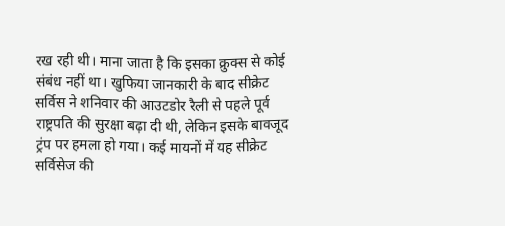रख रही थी। माना जाता है कि इसका क्रुक्स से कोई संबंध नहीं था। खुफिया जानकारी के बाद सीक्रेट सर्विस ने शनिवार की आउटडोर रैली से पहले पूर्व राष्ट्रपति की सुरक्षा बढ़ा दी थी, लेकिन इसके बावजूद ट्रंप पर हमला हो गया। कई मायनों में यह सीक्रेट सर्विसेज की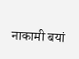नाकामी बयां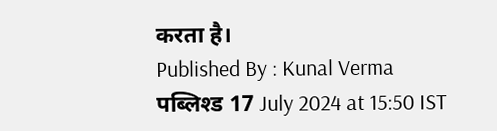करता है।
Published By : Kunal Verma
पब्लिश्ड 17 July 2024 at 15:50 IST